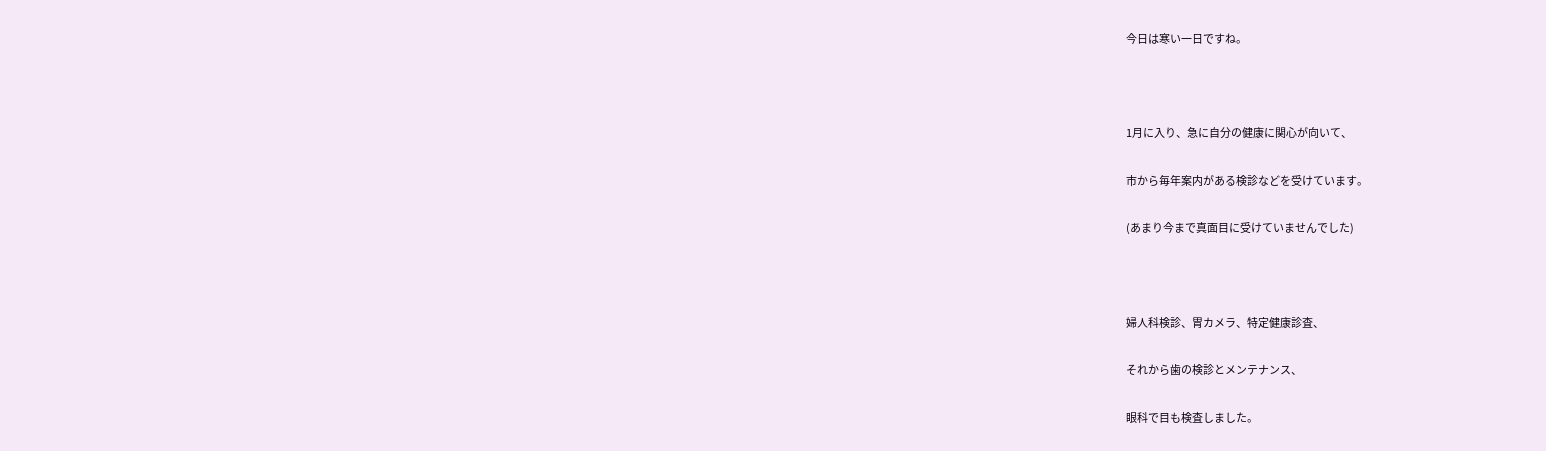今日は寒い一日ですね。



1月に入り、急に自分の健康に関心が向いて、

市から毎年案内がある検診などを受けています。

(あまり今まで真面目に受けていませんでした)



婦人科検診、胃カメラ、特定健康診査、

それから歯の検診とメンテナンス、

眼科で目も検査しました。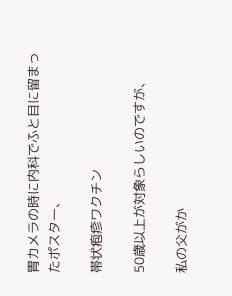胃カメラの時に内科でふと目に留まったポスター、

帯状疱疹ワクチン

50歳以上が対象らしいのですが、

私の父がか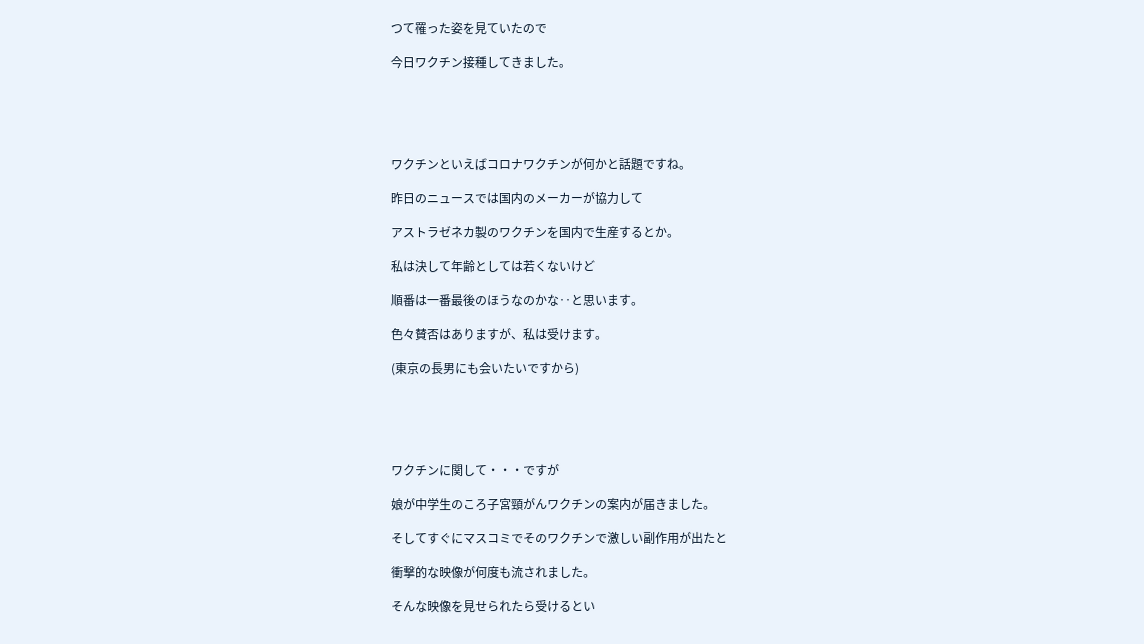つて罹った姿を見ていたので

今日ワクチン接種してきました。





ワクチンといえばコロナワクチンが何かと話題ですね。

昨日のニュースでは国内のメーカーが協力して

アストラゼネカ製のワクチンを国内で生産するとか。

私は決して年齢としては若くないけど

順番は一番最後のほうなのかな‥と思います。

色々賛否はありますが、私は受けます。

(東京の長男にも会いたいですから)





ワクチンに関して・・・ですが

娘が中学生のころ子宮頸がんワクチンの案内が届きました。

そしてすぐにマスコミでそのワクチンで激しい副作用が出たと

衝撃的な映像が何度も流されました。

そんな映像を見せられたら受けるとい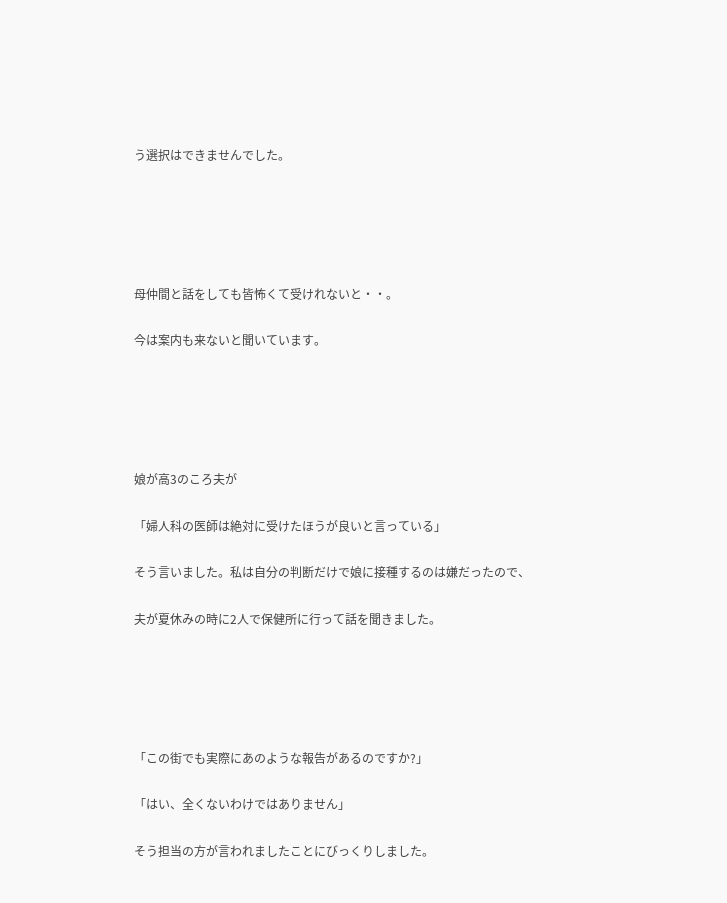う選択はできませんでした。





母仲間と話をしても皆怖くて受けれないと・・。

今は案内も来ないと聞いています。





娘が高3のころ夫が

「婦人科の医師は絶対に受けたほうが良いと言っている」

そう言いました。私は自分の判断だけで娘に接種するのは嫌だったので、

夫が夏休みの時に2人で保健所に行って話を聞きました。





「この街でも実際にあのような報告があるのですか?」

「はい、全くないわけではありません」

そう担当の方が言われましたことにびっくりしました。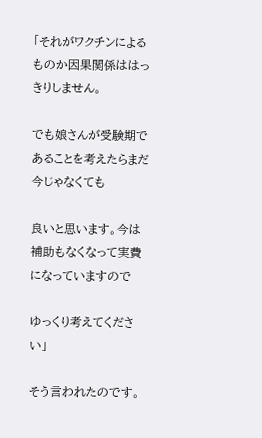「それがワクチンによるものか因果関係ははっきりしません。

でも娘さんが受験期であることを考えたらまだ今じゃなくても

良いと思います。今は補助もなくなって実費になっていますので

ゆっくり考えてください」

そう言われたのです。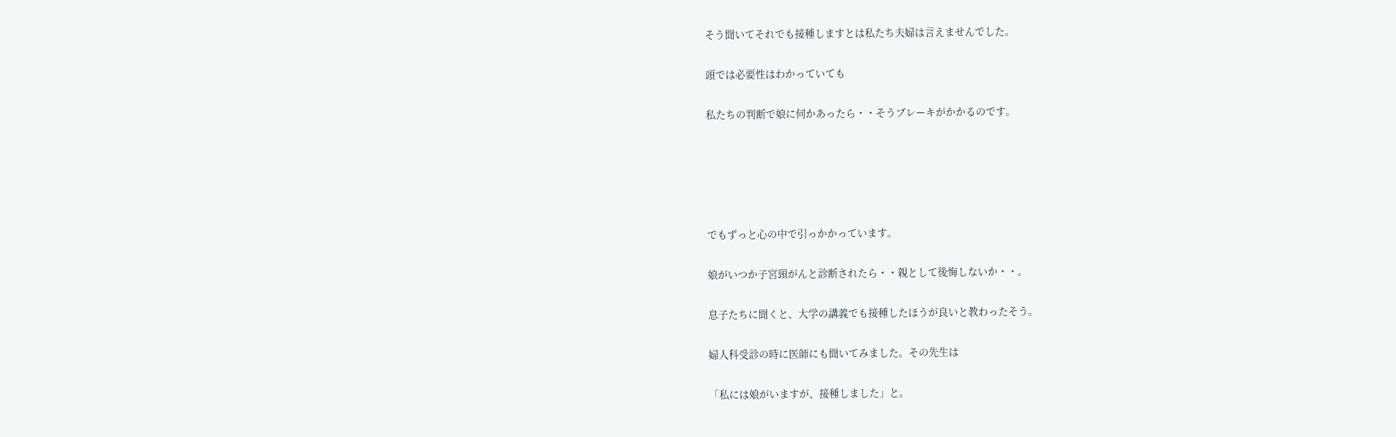そう聞いてそれでも接種しますとは私たち夫婦は言えませんでした。

頭では必要性はわかっていても

私たちの判断で娘に何かあったら・・そうブレーキがかかるのです。





でもずっと心の中で引っかかっています。

娘がいつか子宮頸がんと診断されたら・・親として後悔しないか・・。

息子たちに聞くと、大学の講義でも接種したほうが良いと教わったそう。

婦人科受診の時に医師にも聞いてみました。その先生は

「私には娘がいますが、接種しました」と。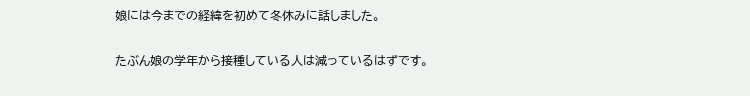娘には今までの経緯を初めて冬休みに話しました。

たぶん娘の学年から接種している人は減っているはずです。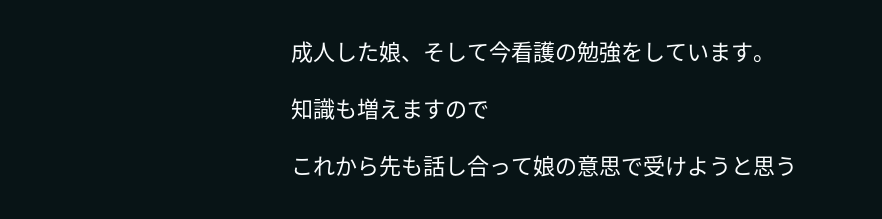成人した娘、そして今看護の勉強をしています。

知識も増えますので

これから先も話し合って娘の意思で受けようと思う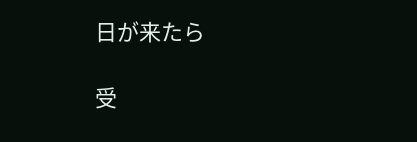日が来たら

受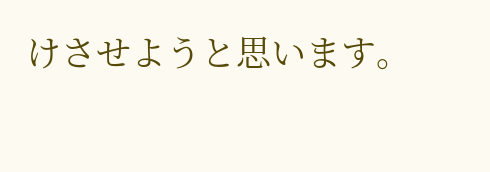けさせようと思います。